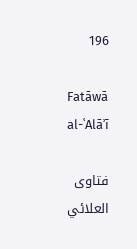196

Fatāwā al-ʿAlāʾī

فتاوى العلائي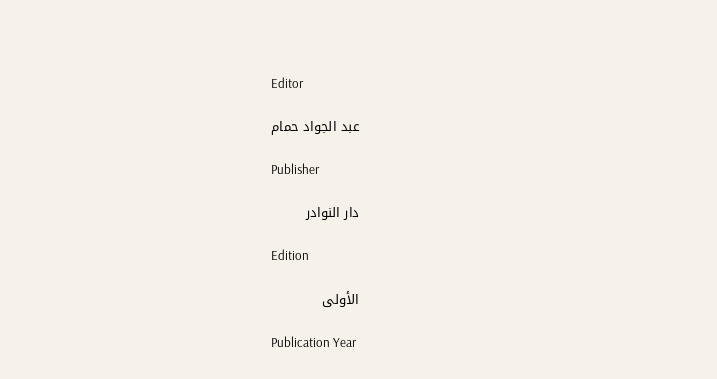Editor

عبد الجواد حمام

Publisher

دار النوادر

Edition

الأولى

Publication Year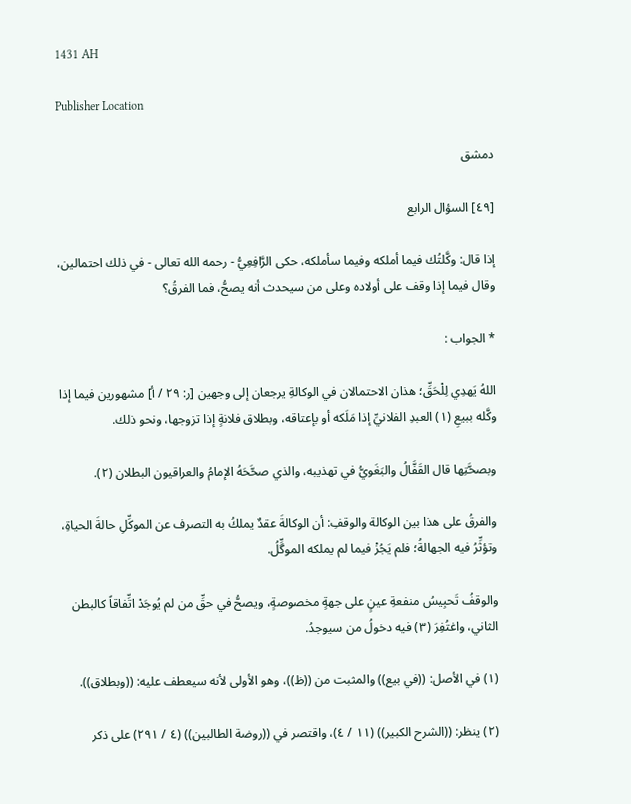1431 AH

Publisher Location

دمشق

[٤٩] السؤال الرابع

إذا قال: وكَّلتُك فيما أملكه وفيما سأملكه، حكى الرَّافِعِيُّ - رحمه الله تعالى - في ذلك احتمالين، وقال فيما إذا وقف على أولاده وعلى من سيحدث أنه يصحُّ، فما الفرقُ؟

* الجواب :

اللهُ يَهدِي لِلْحَقِّ؛ هذان الاحتمالان في الوكالةِ يرجعان إلى وجهين [ر: ٢٩ / أ] مشهورين فيما إذا وكَّله ببيعِ (١) العبدِ الفلانيِّ إذا مَلَكه أو بإعتاقه، وبطلاق فلانةٍ إذا تزوجها، ونحو ذلك.

وبصحَّتِها قال القَفَّالُ والبَغَويُّ في تهذيبه، والذي صحَّحَهُ الإمامُ والعراقيون البطلان (٢).

والفرقُ على هذا بين الوكالة والوقفِ: أن الوكالةَ عقدٌ يملكُ به التصرف عن الموكِّلِ حالةَ الحياةِ، وتؤثِّرُ فيه الجهالةُ؛ فلم يَجُزْ فيما لم يملكه الموگِّلُ.

والوقفُ تَحبِيسُ منفعةِ عينٍ على جهةٍ مخصوصةٍ، ويصحُّ في حقِّ من لم يُوجَدْ اتِّفاقاً كالبطن الثاني، واغتُفِرَ (٣) فيه دخولُ من سيوجدُ.

(١) في الأصل: ((في بيع)) والمثبت من ((ظ))، وهو الأولى لأنه سيعطف عليه: ((وبطلاق)).

(٢) ينظر: ((الشرح الكبير)) (١١ / ٤)، واقتصر في ((روضة الطالبين)) (٤ / ٢٩١) على ذكر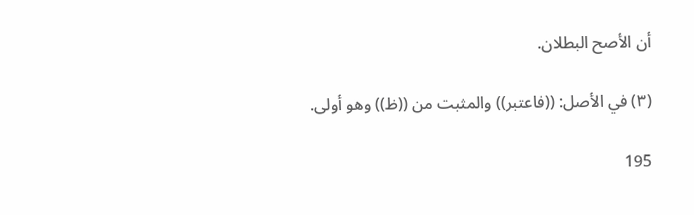أن الأصح البطلان.

(٣) في الأصل: ((فاعتبر)) والمثبت من ((ظ)) وهو أولى.

195